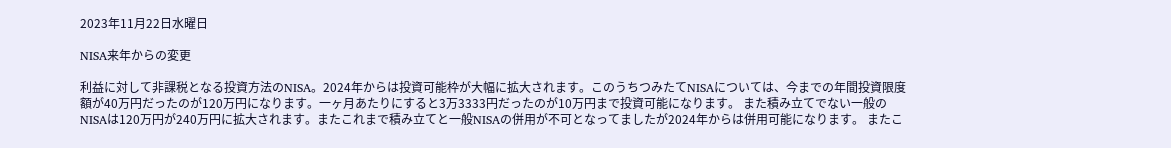2023年11月22日水曜日

NISA来年からの変更

利益に対して非課税となる投資方法のNISA。2024年からは投資可能枠が大幅に拡大されます。このうちつみたてNISAについては、今までの年間投資限度額が40万円だったのが120万円になります。一ヶ月あたりにすると3万3333円だったのが10万円まで投資可能になります。 また積み立てでない一般のNISAは120万円が240万円に拡大されます。またこれまで積み立てと一般NISAの併用が不可となってましたが2024年からは併用可能になります。 またこ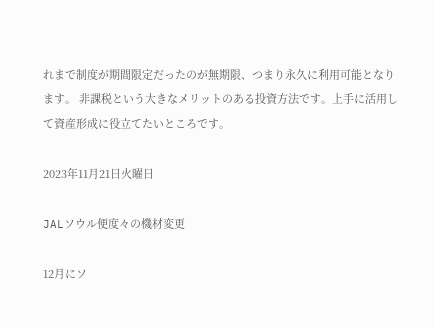れまで制度が期間限定だったのが無期限、つまり永久に利用可能となります。 非課税という大きなメリットのある投資方法です。上手に活用して資産形成に役立てたいところです。

2023年11月21日火曜日

JALソウル便度々の機材変更

12月にソ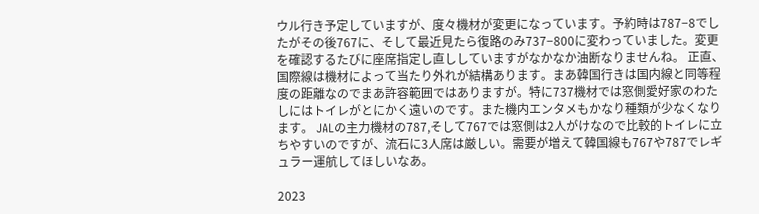ウル行き予定していますが、度々機材が変更になっています。予約時は787−8でしたがその後767に、そして最近見たら復路のみ737−800に変わっていました。変更を確認するたびに座席指定し直ししていますがなかなか油断なりませんね。 正直、国際線は機材によって当たり外れが結構あります。まあ韓国行きは国内線と同等程度の距離なのでまあ許容範囲ではありますが。特に737機材では窓側愛好家のわたしにはトイレがとにかく遠いのです。また機内エンタメもかなり種類が少なくなります。 JALの主力機材の787,そして767では窓側は2人がけなので比較的トイレに立ちやすいのですが、流石に3人席は厳しい。需要が増えて韓国線も767や787でレギュラー運航してほしいなあ。

2023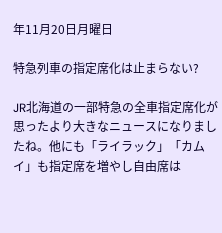年11月20日月曜日

特急列車の指定席化は止まらない?

JR北海道の一部特急の全車指定席化が思ったより大きなニュースになりましたね。他にも「ライラック」「カムイ」も指定席を増やし自由席は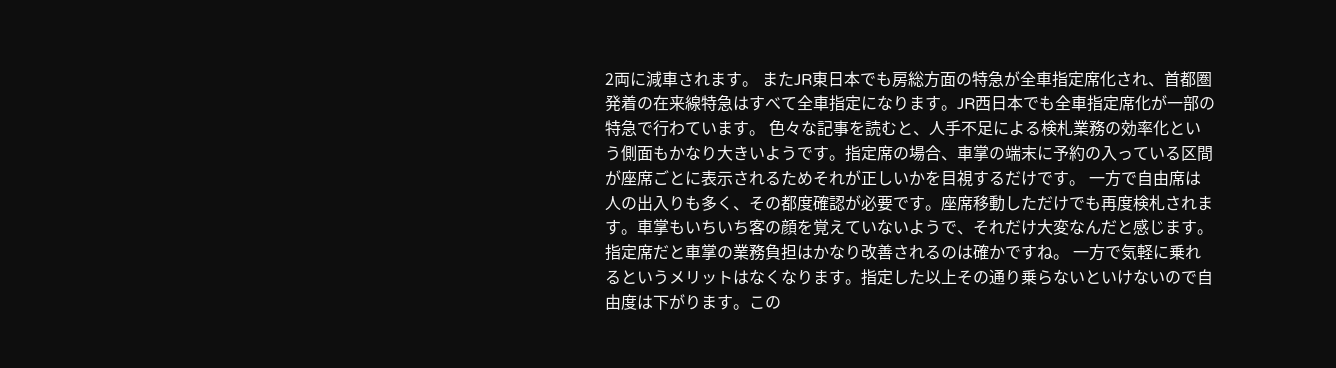2両に減車されます。 またJR東日本でも房総方面の特急が全車指定席化され、首都圏発着の在来線特急はすべて全車指定になります。JR西日本でも全車指定席化が一部の特急で行わています。 色々な記事を読むと、人手不足による検札業務の効率化という側面もかなり大きいようです。指定席の場合、車掌の端末に予約の入っている区間が座席ごとに表示されるためそれが正しいかを目視するだけです。 一方で自由席は人の出入りも多く、その都度確認が必要です。座席移動しただけでも再度検札されます。車掌もいちいち客の顔を覚えていないようで、それだけ大変なんだと感じます。指定席だと車掌の業務負担はかなり改善されるのは確かですね。 一方で気軽に乗れるというメリットはなくなります。指定した以上その通り乗らないといけないので自由度は下がります。この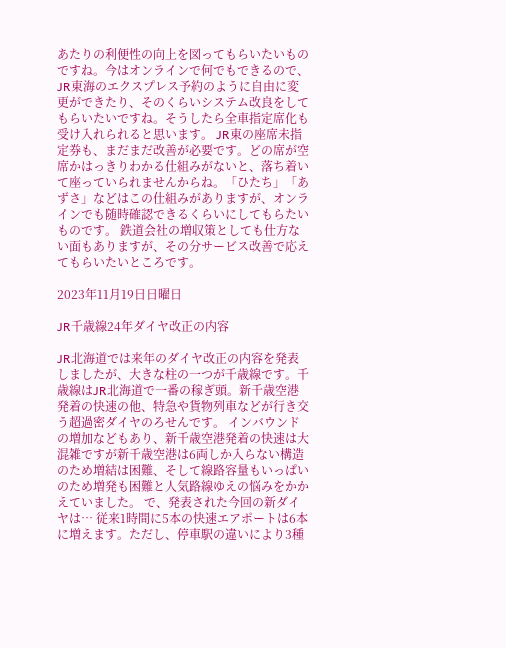あたりの利便性の向上を図ってもらいたいものですね。今はオンラインで何でもできるので、JR東海のエクスプレス予約のように自由に変更ができたり、そのくらいシステム改良をしてもらいたいですね。そうしたら全車指定席化も受け入れられると思います。 JR東の座席未指定券も、まだまだ改善が必要です。どの席が空席かはっきりわかる仕組みがないと、落ち着いて座っていられませんからね。「ひたち」「あずさ」などはこの仕組みがありますが、オンラインでも随時確認できるくらいにしてもらたいものです。 鉄道会社の増収策としても仕方ない面もありますが、その分サービス改善で応えてもらいたいところです。

2023年11月19日日曜日

JR千歳線24年ダイヤ改正の内容

JR北海道では来年のダイヤ改正の内容を発表しましたが、大きな柱の一つが千歳線です。千歳線はJR北海道で一番の稼ぎ頭。新千歳空港発着の快速の他、特急や貨物列車などが行き交う超過密ダイヤのろせんです。 インバウンドの増加などもあり、新千歳空港発着の快速は大混雑ですが新千歳空港は6両しか入らない構造のため増結は困難、そして線路容量もいっぱいのため増発も困難と人気路線ゆえの悩みをかかえていました。 で、発表された今回の新ダイヤは… 従来1時間に5本の快速エアポートは6本に増えます。ただし、停車駅の違いにより3種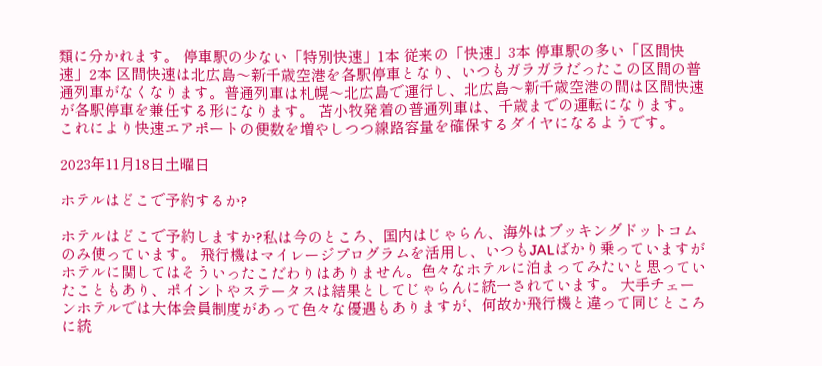類に分かれます。 停車駅の少ない「特別快速」1本 従来の「快速」3本 停車駅の多い「区間快速」2本 区間快速は北広島〜新千歳空港を各駅停車となり、いつもガラガラだったこの区間の普通列車がなくなります。普通列車は札幌〜北広島で運行し、北広島〜新千歳空港の間は区間快速が各駅停車を兼任する形になります。 苫小牧発着の普通列車は、千歳までの運転になります。 これにより快速エアポートの便数を増やしつつ線路容量を確保するダイヤになるようです。

2023年11月18日土曜日

ホテルはどこで予約するか?

ホテルはどこで予約しますか?私は今のところ、国内はじゃらん、海外はブッキングドットコムのみ使っています。 飛行機はマイレージプログラムを活用し、いつもJALばかり乗っていますがホテルに関してはそういったこだわりはありません。色々なホテルに泊まってみたいと思っていたこともあり、ポイントやステータスは結果としてじゃらんに統一されています。 大手チェーンホテルでは大体会員制度があって色々な優遇もありますが、何故か飛行機と違って同じところに統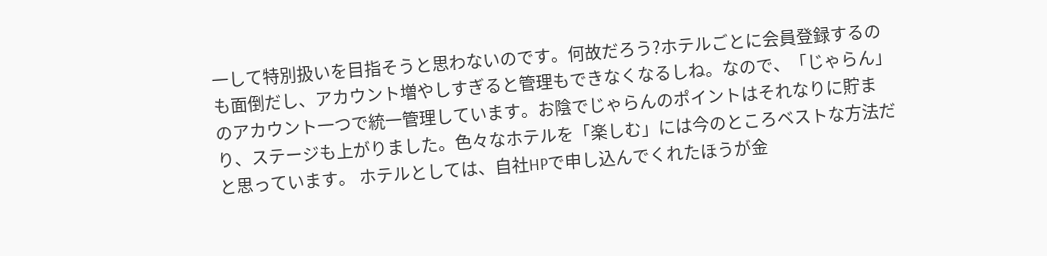一して特別扱いを目指そうと思わないのです。何故だろう?ホテルごとに会員登録するのも面倒だし、アカウント増やしすぎると管理もできなくなるしね。なので、「じゃらん」のアカウント一つで統一管理しています。お陰でじゃらんのポイントはそれなりに貯まり、ステージも上がりました。色々なホテルを「楽しむ」には今のところベストな方法だと思っています。 ホテルとしては、自社HPで申し込んでくれたほうが金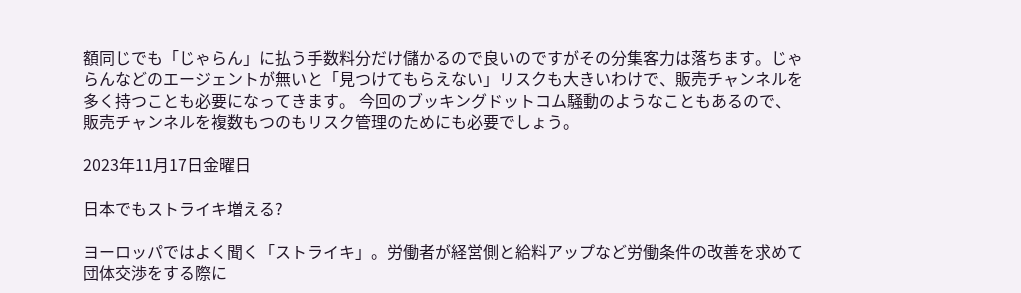額同じでも「じゃらん」に払う手数料分だけ儲かるので良いのですがその分集客力は落ちます。じゃらんなどのエージェントが無いと「見つけてもらえない」リスクも大きいわけで、販売チャンネルを多く持つことも必要になってきます。 今回のブッキングドットコム騒動のようなこともあるので、販売チャンネルを複数もつのもリスク管理のためにも必要でしょう。

2023年11月17日金曜日

日本でもストライキ増える?

ヨーロッパではよく聞く「ストライキ」。労働者が経営側と給料アップなど労働条件の改善を求めて団体交渉をする際に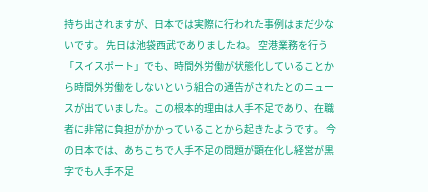持ち出されますが、日本では実際に行われた事例はまだ少ないです。 先日は池袋西武でありましたね。 空港業務を行う「スイスポート」でも、時間外労働が状態化していることから時間外労働をしないという組合の通告がされたとのニュースが出ていました。この根本的理由は人手不足であり、在職者に非常に負担がかかっていることから起きたようです。 今の日本では、あちこちで人手不足の問題が顕在化し経営が黒字でも人手不足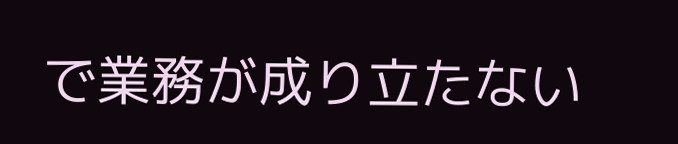で業務が成り立たない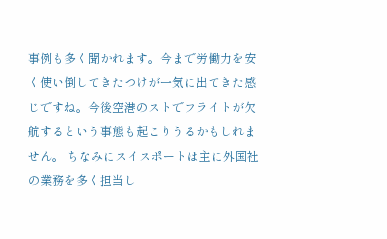事例も多く聞かれます。今まで労働力を安く使い倒してきたつけが一気に出てきた感じですね。今後空港のストでフライトが欠航するという事態も起こりうるかもしれません。 ちなみにスイスポートは主に外国社の業務を多く担当し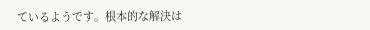ているようです。根本的な解決は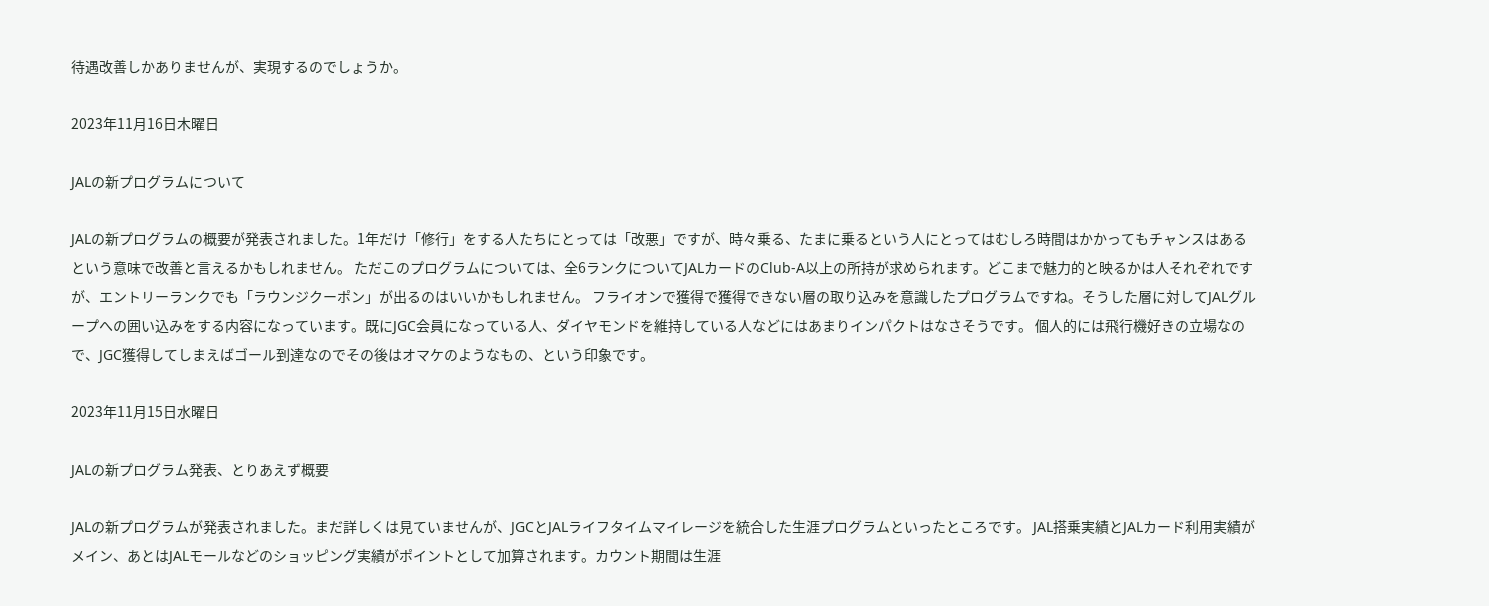待遇改善しかありませんが、実現するのでしょうか。

2023年11月16日木曜日

JALの新プログラムについて

JALの新プログラムの概要が発表されました。1年だけ「修行」をする人たちにとっては「改悪」ですが、時々乗る、たまに乗るという人にとってはむしろ時間はかかってもチャンスはあるという意味で改善と言えるかもしれません。 ただこのプログラムについては、全6ランクについてJALカードのClub-A以上の所持が求められます。どこまで魅力的と映るかは人それぞれですが、エントリーランクでも「ラウンジクーポン」が出るのはいいかもしれません。 フライオンで獲得で獲得できない層の取り込みを意識したプログラムですね。そうした層に対してJALグループへの囲い込みをする内容になっています。既にJGC会員になっている人、ダイヤモンドを維持している人などにはあまりインパクトはなさそうです。 個人的には飛行機好きの立場なので、JGC獲得してしまえばゴール到達なのでその後はオマケのようなもの、という印象です。

2023年11月15日水曜日

JALの新プログラム発表、とりあえず概要

JALの新プログラムが発表されました。まだ詳しくは見ていませんが、JGCとJALライフタイムマイレージを統合した生涯プログラムといったところです。 JAL搭乗実績とJALカード利用実績がメイン、あとはJALモールなどのショッピング実績がポイントとして加算されます。カウント期間は生涯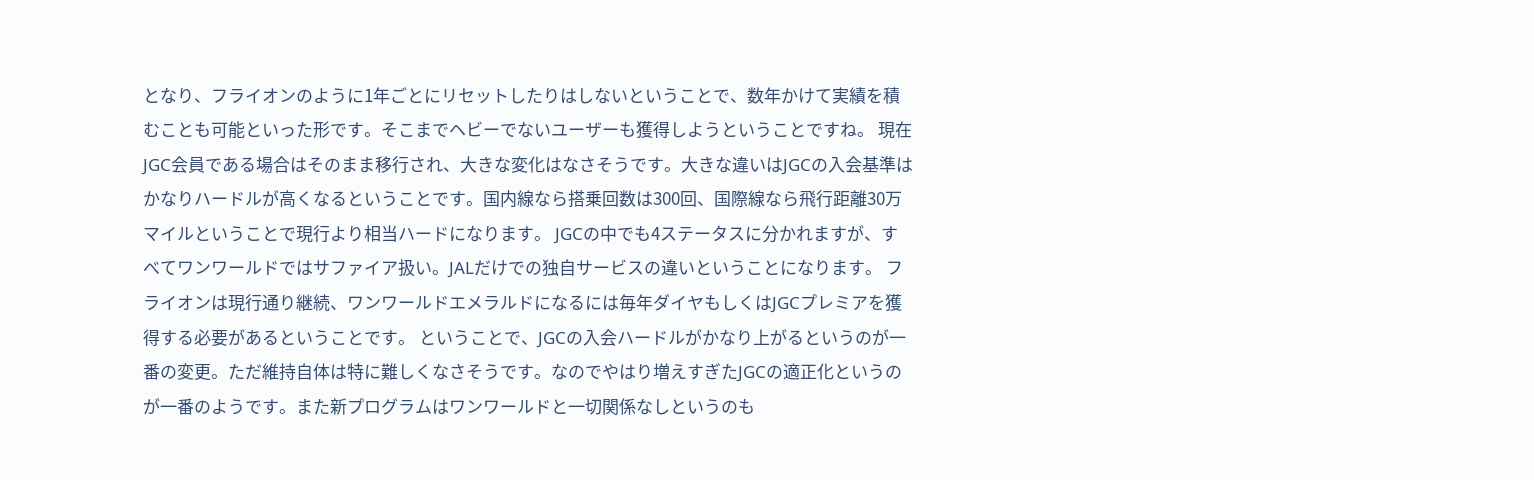となり、フライオンのように1年ごとにリセットしたりはしないということで、数年かけて実績を積むことも可能といった形です。そこまでヘビーでないユーザーも獲得しようということですね。 現在JGC会員である場合はそのまま移行され、大きな変化はなさそうです。大きな違いはJGCの入会基準はかなりハードルが高くなるということです。国内線なら搭乗回数は300回、国際線なら飛行距離30万マイルということで現行より相当ハードになります。 JGCの中でも4ステータスに分かれますが、すべてワンワールドではサファイア扱い。JALだけでの独自サービスの違いということになります。 フライオンは現行通り継続、ワンワールドエメラルドになるには毎年ダイヤもしくはJGCプレミアを獲得する必要があるということです。 ということで、JGCの入会ハードルがかなり上がるというのが一番の変更。ただ維持自体は特に難しくなさそうです。なのでやはり増えすぎたJGCの適正化というのが一番のようです。また新プログラムはワンワールドと一切関係なしというのも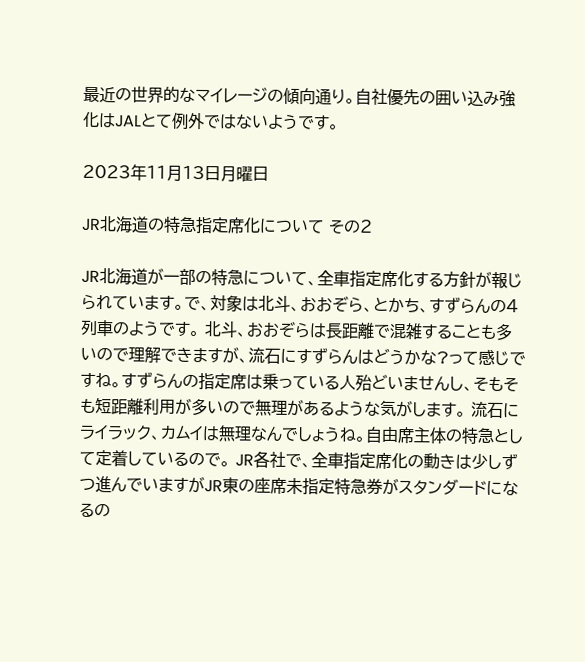最近の世界的なマイレージの傾向通り。自社優先の囲い込み強化はJALとて例外ではないようです。

2023年11月13日月曜日

JR北海道の特急指定席化について その2

JR北海道が一部の特急について、全車指定席化する方針が報じられています。で、対象は北斗、おおぞら、とかち、すずらんの4列車のようです。 北斗、おおぞらは長距離で混雑することも多いので理解できますが、流石にすずらんはどうかな?って感じですね。すずらんの指定席は乗っている人殆どいませんし、そもそも短距離利用が多いので無理があるような気がします。 流石にライラック、カムイは無理なんでしょうね。自由席主体の特急として定着しているので。 JR各社で、全車指定席化の動きは少しずつ進んでいますがJR東の座席未指定特急券がスタンダードになるの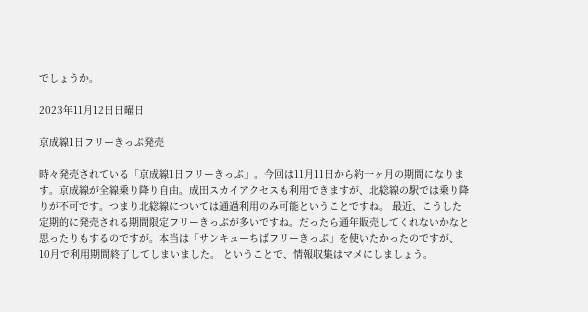でしょうか。

2023年11月12日日曜日

京成線1日フリーきっぷ発売

時々発売されている「京成線1日フリーきっぷ」。今回は11月11日から約一ヶ月の期間になります。京成線が全線乗り降り自由。成田スカイアクセスも利用できますが、北総線の駅では乗り降りが不可です。つまり北総線については通過利用のみ可能ということですね。 最近、こうした定期的に発売される期間限定フリーきっぷが多いですね。だったら通年販売してくれないかなと思ったりもするのですが。本当は「サンキューちばフリーきっぷ」を使いたかったのですが、10月で利用期間終了してしまいました。 ということで、情報収集はマメにしましょう。